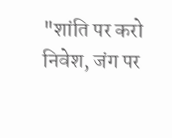"शांति पर करो निवेश, जंग पर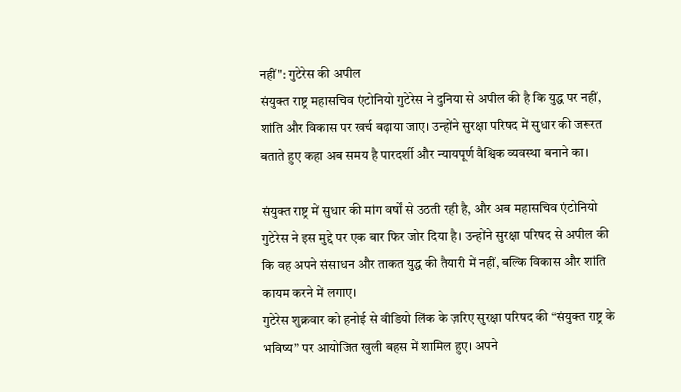नहीं": गुटेरेस की अपील
संयुक्त राष्ट्र महासचिव एंटोनियो गुटेरेस ने दुनिया से अपील की है कि युद्ध पर नहीं, शांति और विकास पर खर्च बढ़ाया जाए। उन्होंने सुरक्षा परिषद में सुधार की जरूरत बताते हुए कहा अब समय है पारदर्शी और न्यायपूर्ण वैश्विक व्यवस्था बनाने का।

संयुक्त राष्ट्र में सुधार की मांग वर्षों से उठती रही है, और अब महासचिव एंटोनियो गुटेरेस ने इस मुद्दे पर एक बार फिर जोर दिया है। उन्होंने सुरक्षा परिषद से अपील की कि वह अपने संसाधन और ताकत युद्ध की तैयारी में नहीं, बल्कि विकास और शांति कायम करने में लगाए।
गुटेरेस शुक्रवार को हनोई से वीडियो लिंक के ज़रिए सुरक्षा परिषद की “संयुक्त राष्ट्र के भविष्य” पर आयोजित खुली बहस में शामिल हुए। अपने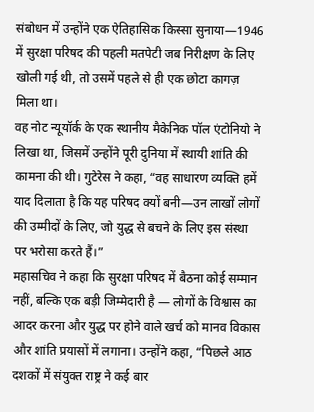संबोधन में उन्होंने एक ऐतिहासिक किस्सा सुनाया—1946 में सुरक्षा परिषद की पहली मतपेटी जब निरीक्षण के लिए खोली गई थी, तो उसमें पहले से ही एक छोटा कागज़ मिला था।
वह नोट न्यूयॉर्क के एक स्थानीय मैकेनिक पॉल एंटोनियो ने लिखा था, जिसमें उन्होंने पूरी दुनिया में स्थायी शांति की कामना की थी। गुटेरेस ने कहा, “वह साधारण व्यक्ति हमें याद दिलाता है कि यह परिषद क्यों बनी—उन लाखों लोगों की उम्मीदों के लिए, जो युद्ध से बचने के लिए इस संस्था पर भरोसा करते हैं।”
महासचिव ने कहा कि सुरक्षा परिषद में बैठना कोई सम्मान नहीं, बल्कि एक बड़ी जिम्मेदारी है — लोगों के विश्वास का आदर करना और युद्ध पर होने वाले खर्च को मानव विकास और शांति प्रयासों में लगाना। उन्होंने कहा, “पिछले आठ दशकों में संयुक्त राष्ट्र ने कई बार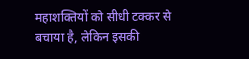महाशक्तियों को सीधी टक्कर से बचाया है, लेकिन इसकी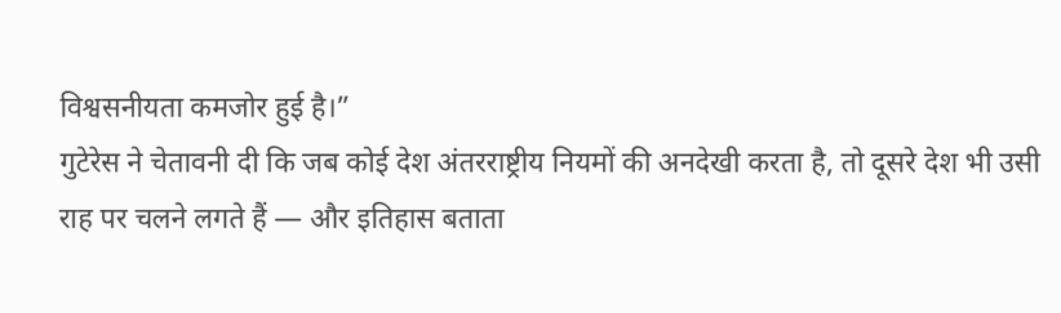विश्वसनीयता कमजोर हुई है।”
गुटेरेस ने चेतावनी दी कि जब कोई देश अंतरराष्ट्रीय नियमों की अनदेखी करता है, तो दूसरे देश भी उसी राह पर चलने लगते हैं — और इतिहास बताता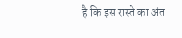है कि इस रास्ते का अंत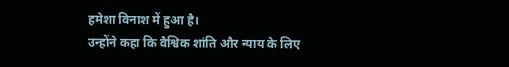हमेशा विनाश में हुआ है।
उन्होंने कहा कि वैश्विक शांति और न्याय के लिए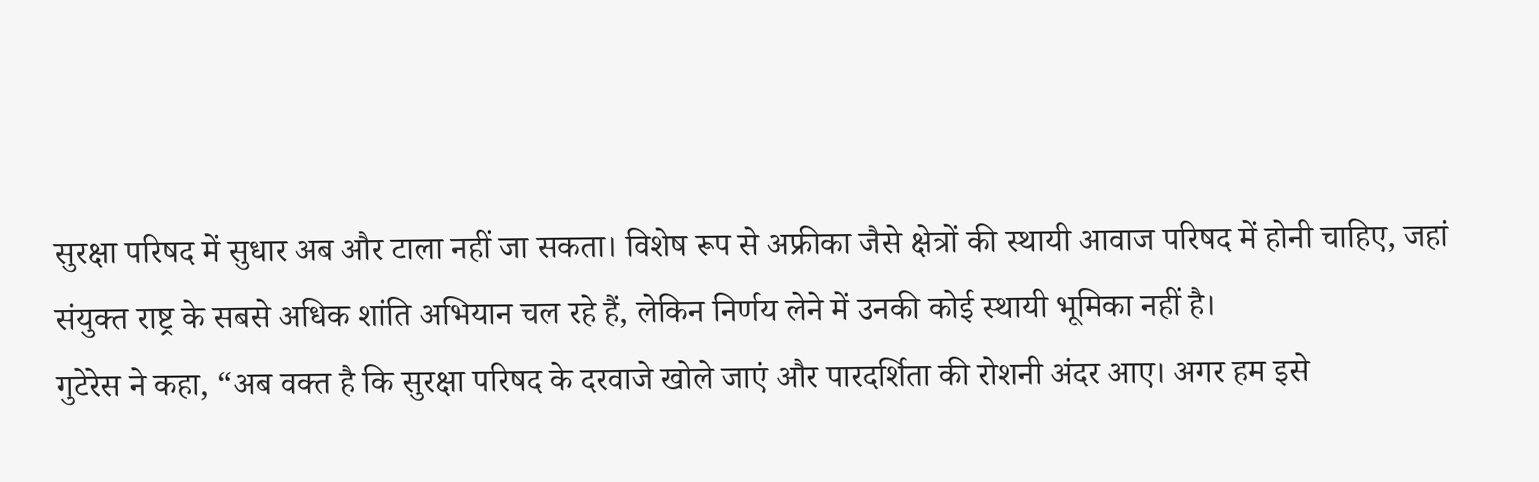सुरक्षा परिषद में सुधार अब और टाला नहीं जा सकता। विशेष रूप से अफ्रीका जैसे क्षेत्रों की स्थायी आवाज परिषद में होनी चाहिए, जहां संयुक्त राष्ट्र के सबसे अधिक शांति अभियान चल रहे हैं, लेकिन निर्णय लेने में उनकी कोई स्थायी भूमिका नहीं है।
गुटेरेस ने कहा, “अब वक्त है कि सुरक्षा परिषद के दरवाजे खोले जाएं और पारदर्शिता की रोशनी अंदर आए। अगर हम इसे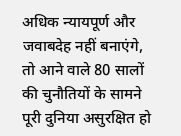अधिक न्यायपूर्ण और जवाबदेह नहीं बनाएंगे, तो आने वाले 80 सालों की चुनौतियों के सामने पूरी दुनिया असुरक्षित हो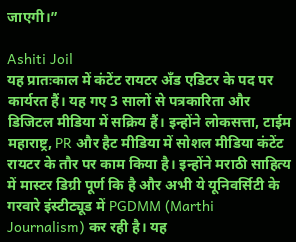जाएगी।”

Ashiti Joil
यह प्रातःकाल में कंटेंट रायटर अँड एडिटर के पद पर कार्यरत हैं। यह गए 3 सालों से पत्रकारिता और डिजिटल मीडिया में सक्रिय हैं। इन्होंने लोकसत्ता, टाईम महाराष्ट्र, PR और हैट मीडिया में सोशल मीडिया कंटेंट रायटर के तौर पर काम किया है। इन्होंने मराठी साहित्य में मास्टर डिग्री पूर्ण कि है और अभी ये यूनिवर्सिटी के गरवारे इंस्टीट्यूड में PGDMM (Marthi Journalism) कर रही है। यह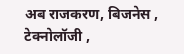अब राजकरण, बिजनेस , टेक्नोलॉजी ,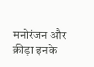मनोरंजन और क्रीड़ा इनके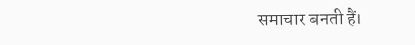समाचार बनती हैं।